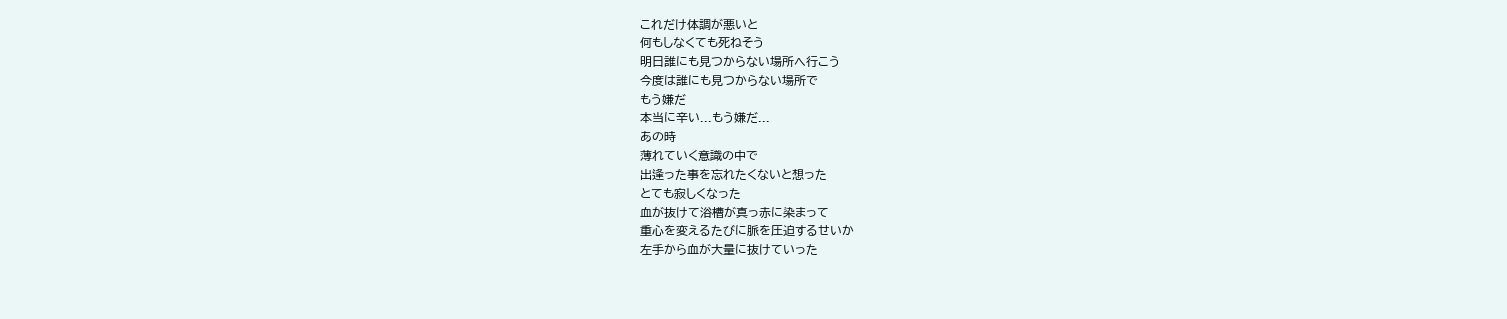これだけ体調が悪いと
何もしなくても死ねそう
明日誰にも見つからない場所へ行こう
今度は誰にも見つからない場所で
もう嫌だ
本当に辛い...もう嫌だ...
あの時
薄れていく意識の中で
出逢った事を忘れたくないと想った
とても寂しくなった
血が抜けて浴槽が真っ赤に染まって
重心を変えるたびに脈を圧迫するせいか
左手から血が大量に抜けていった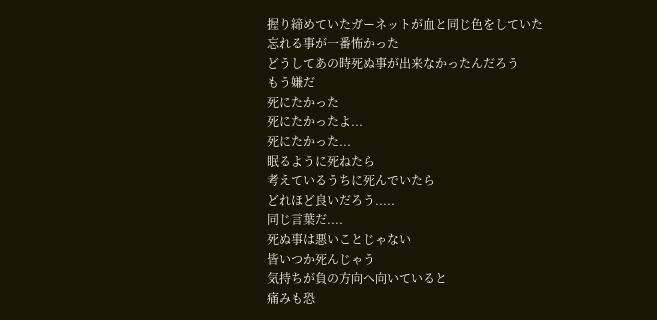握り締めていたガーネットが血と同じ色をしていた
忘れる事が一番怖かった
どうしてあの時死ぬ事が出来なかったんだろう
もう嫌だ
死にたかった
死にたかったよ...
死にたかった...
眠るように死ねたら
考えているうちに死んでいたら
どれほど良いだろう.....
同じ言葉だ....
死ぬ事は悪いことじゃない
皆いつか死んじゃう
気持ちが負の方向へ向いていると
痛みも恐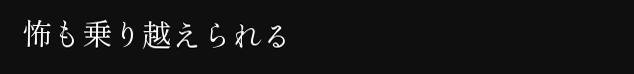怖も乗り越えられる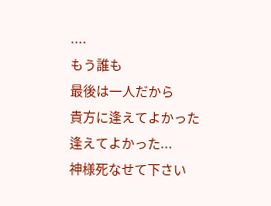....
もう誰も
最後は一人だから
貴方に逢えてよかった
逢えてよかった...
神様死なせて下さい